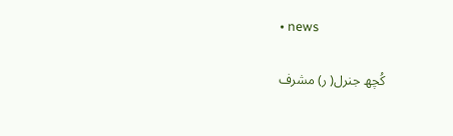• news

کُچھ جنرل( ر) مشرف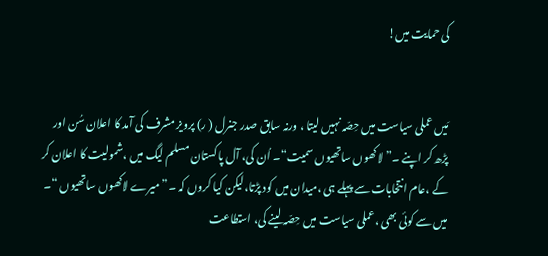کی حمایت میں!


مَیں عملی سیاست میں حِصّہ نہیں لیتا ، ورنہ سابق صدر جنرل ( ر) پرویز مشرف کی آمد کا اعلان سُن اور پڑھ کر اپنے ۔” لاکھوں ساتھیوں سمیت“۔ اُن کی، آل پاکستان مسلم لیگ میں ،شمولیت کا اعلان کر کے ،عام انتخابات سے پہلے ہی ،میدان میں کود پڑتا،لیکن کیا کروں کہ ۔” میرے لاکھوں ساتھیوں “۔ میں سے کوئی بھی ،عملی سیاست میں حِصّہ لینے کی، استطاعت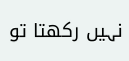نہیں رکھتا تو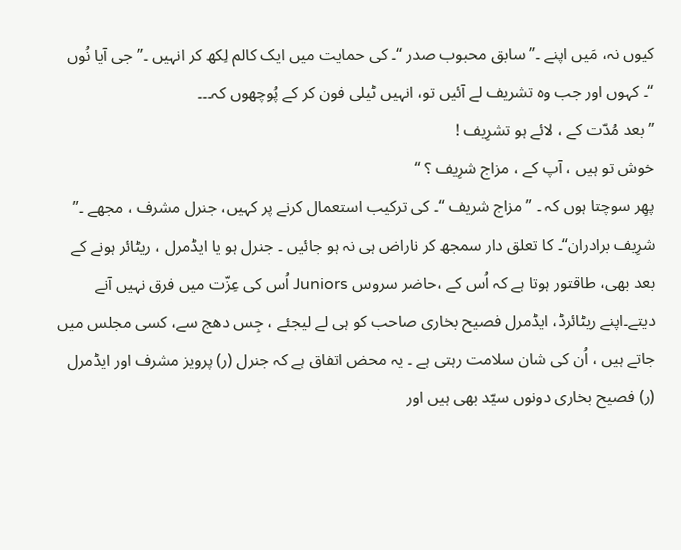کیوں نہ، مَیں اپنے ۔” سابق محبوب صدر “۔ کی حمایت میں ایک کالم لِکھ کر انہیں ۔” جی آیا نُوں “۔ کہوں اور جب وہ تشریف لے آئیں تو، انہیں ٹیلی فون کر کے پُوچھوں کہ۔۔۔
” بعد مُدّت کے ، لائے ہو تشرِیف !
خوش تو ہیں ، آپ کے ، مزاج شرِیف ؟ “
پھِر سوچتا ہوں کہ ۔ ” مزاج شریف “۔ کی ترکیب استعمال کرنے پر کہیں، جنرل مشرف ، مجھے ۔” شرِیف برادران“۔ کا تعلق دار سمجھ کر ناراض ہی نہ ہو جائیں ۔ جنرل ہو یا ایڈمرل ، ریٹائر ہونے کے بعد بھی، طاقتور ہوتا ہے کہ اُس کے ،حاضر سروس Juniors اُس کی عِزّت میں فرق نہیں آنے دیتے۔اپنے ریٹائرڈ، ایڈمرل فصیح بخاری صاحب کو ہی لے لیجئے ، جِس دھج سے، کسی مجلس میں جاتے ہیں ، اُن کی شان سلامت رہتی ہے ۔ یہ محض اتفاق ہے کہ جنرل (ر) پرویز مشرف اور ایڈمرل (ر) فصیح بخاری دونوں سیّد بھی ہیں اور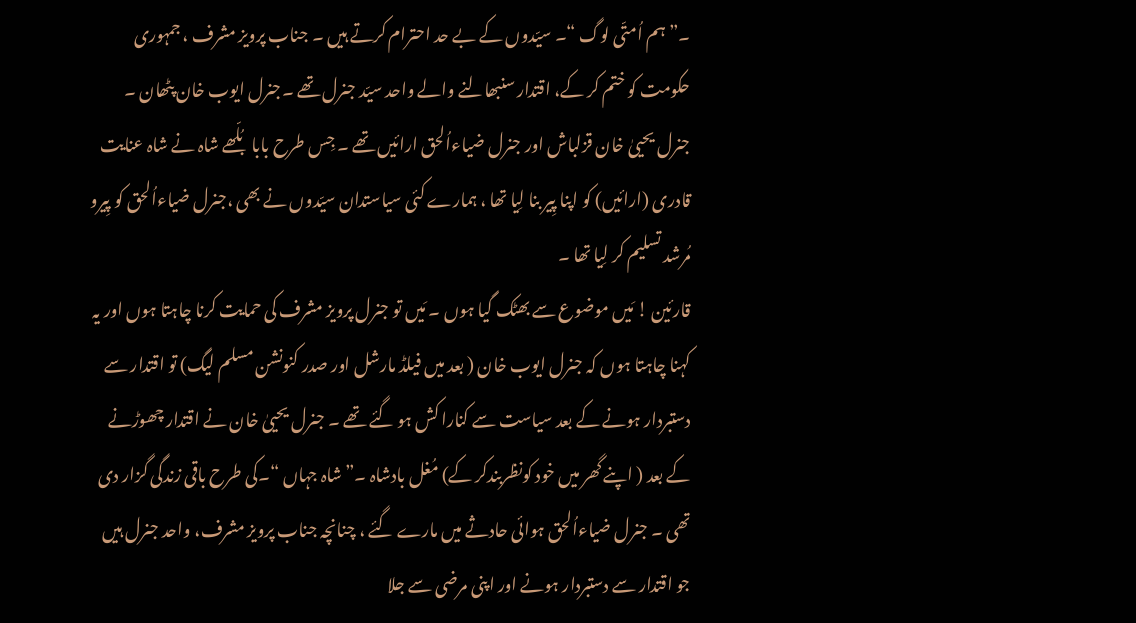۔” ہم اُمتّی لوگ “۔ سیّدوں کے بے حد احترام کرتے ہیں ۔ جناب پرویز مشرف ، جمہوری حکومت کو ختم کر کے، اقتدار سنبھالنے والے واحد سیّد جنرل تھے ۔جنرل ایوب خان پٹھان ۔ جنرل یحییٰ خان قزلباش اور جنرل ضیاءاُلحق ارائیں تھے ۔ جِس طرح بابا بُلّھے شاہ نے شاہ عنایت قادری (ارائیں) کو اپنا پِیر بنا لِیا تھا ، ہمارے کئی سیاستدان سیّدوں نے بھی ،جنرل ضیاءاُلحق کو پِیرو مُرشد تسلیم کر لِیا تھا ۔
قارئین ! مَیں موضوع سے بھٹک گیا ہوں ۔ مَیں تو جنرل پرویز مشرف کی حمایت کرنا چاہتا ہوں اور یہ کہنا چاہتا ہوں کہ جنرل ایوب خان ( بعد میں فیلڈ مارشل اور صدر کنونشن مسلم لیگ) تو اقتدار سے دستبردار ہونے کے بعد سیاست سے کنارا کش ہو گئے تھے ۔ جنرل یحییٰ خان نے اقتدار چھوڑنے کے بعد ( اپنے گھر میں خود کونظربندکر کے) مُغل بادشاہ ۔”شاہ جہاں “۔کی طرح باقی زندگی گزار دی تھی ۔ جنرل ضیاءاُلحق ہوائی حادثے میں مارے گئے ، چنانچہ جناب پرویز مشرف، واحد جنرل ہیں جو اقتدار سے دستبردار ہونے اور اپنی مرضی سے جلا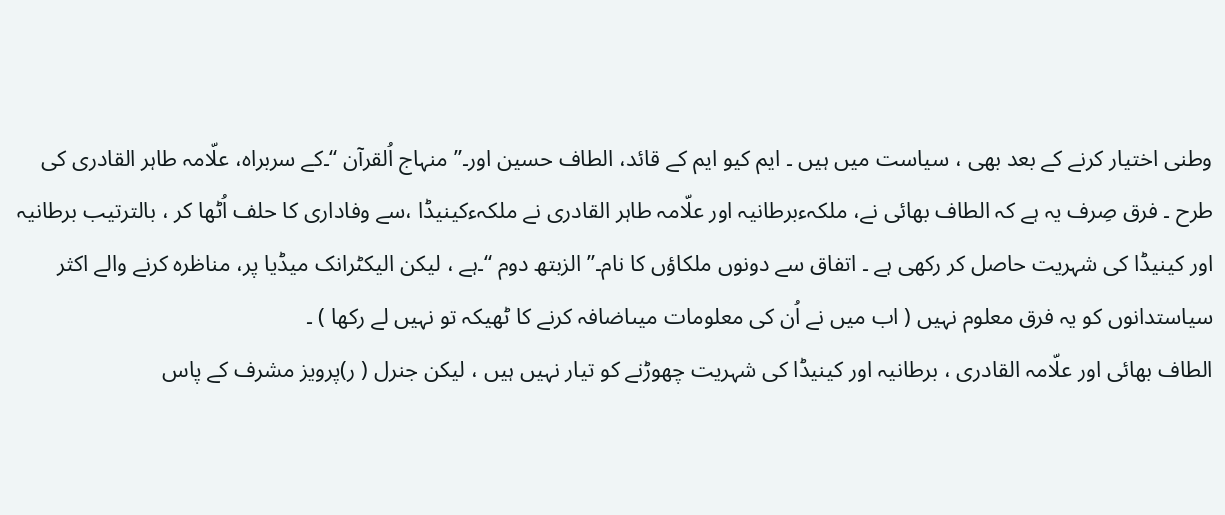وطنی اختیار کرنے کے بعد بھی ، سیاست میں ہیں ۔ ایم کیو ایم کے قائد، الطاف حسین اور۔” منہاج اُلقرآن “۔کے سربراہ، علّامہ طاہر القادری کی طرح ۔ فرق صِرف یہ ہے کہ الطاف بھائی نے، ملکہءبرطانیہ اور علّامہ طاہر القادری نے ملکہءکینیڈا ،سے وفاداری کا حلف اُٹھا کر ، بالترتیب برطانیہ اور کینیڈا کی شہریت حاصل کر رکھی ہے ۔ اتفاق سے دونوں ملکاؤں کا نام۔” الزبتھ دوم “۔ہے ، لیکن الیکٹرانک میڈیا پر، مناظرہ کرنے والے اکثر سیاستدانوں کو یہ فرق معلوم نہیں ( اب میں نے اُن کی معلومات میںاضافہ کرنے کا ٹھیکہ تو نہیں لے رکھا ) ۔
الطاف بھائی اور علّامہ القادری ، برطانیہ اور کینیڈا کی شہریت چھوڑنے کو تیار نہیں ہیں ، لیکن جنرل ( ر)پرویز مشرف کے پاس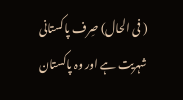( فی الحال) صِرف پاکستانی شہریت ہے اور وہ پاکستان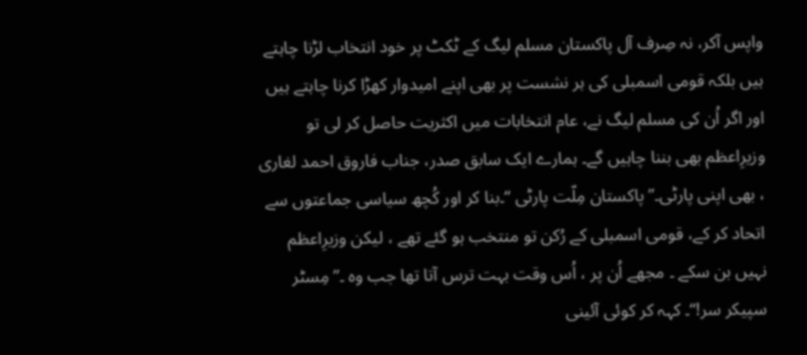واپس آکر، نہ صِرف آل پاکستان مسلم لیگ کے ٹکٹ پر خود انتخاب لڑنا چاہتے ہیں بلکہ قومی اسمبلی کی ہر نشست پر بھی اپنے امیدوار کھڑا کرنا چاہتے ہیں اور اگر اُن کی مسلم لیگ نے، عام انتخابات میں اکثریت حاصل کر لی تو وزیرِاعظم بھی بننا چاہیں گے۔ ہمارے ایک سابق صدر، جناب فاروق احمد لغاری ، بھی اپنی پارٹی۔” پاکستان مِلّت پارٹی “۔بنا کر اور کُچھ سیاسی جماعتوں سے اتحاد کر کے، قومی اسمبلی کے رُکن تو منتخب ہو گئے تھے ، لیکن وزیرِاعظم نہیں بن سکے ۔ مجھے اُن پر ، اُس وقت بہت ترس آتا تھا جب وہ ۔” مِسٹر سپیکر سر!“۔ کہہ کر کوئی آئینی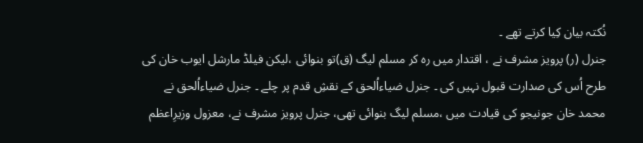نُکتہ بیان کِیا کرتے تھے ۔
جنرل (ر) پرویز مشرف نے ، اقتدار میں رہ کر مسلم لیگ (ق)تو بنوائی ،لیکن فیلڈ مارشل ایوب خان کی طرح اُس کی صدارت قبول نہیں کی ۔ جنرل ضیاءاُلحق کے نقشِ قدم پر چلے ۔ جنرل ضیاءاُلحق نے محمد خان جونیجو کی قیادت میں ،مسلم لیگ بنوائی تھی، جنرل پرویز مشرف نے، معزول وزیرِاعظم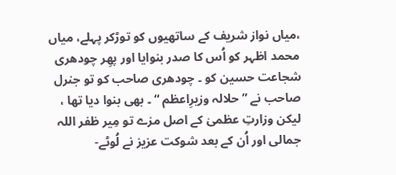،میاں نواز شریف کے ساتھیوں کو توڑکر پہلے، میاں محمد اظہر کو اُس کا صدر بنوایا اور پھِر چودھری شجاعت حسین کو ۔ چودھری صاحب کو تو جنرل صاحب نے ” حلالہ وزیرِاعظم “ ۔ بھی بنوا دیا تھا ، لیکن وزارتِ عظمیٰ کے اصل مزے تو مِیر ظفر اللہ جمالی اور اُن کے بعد شوکت عزیز نے لُوٹے-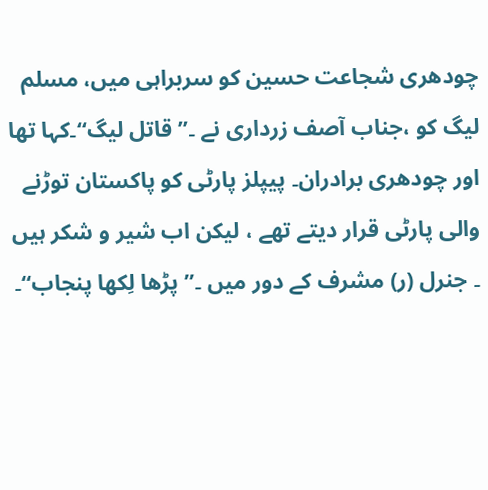چودھری شجاعت حسین کو سربراہی میں، مسلم لیگ کو ،جناب آصف زرداری نے ۔” قاتل لیگ“۔کہا تھا اور چودھری برادران۔ پیپلز پارٹی کو پاکستان توڑنے والی پارٹی قرار دیتے تھے ، لیکن اب شیر و شکر ہیں ۔ جنرل (ر) مشرف کے دور میں ۔” پڑھا لِکھا پنجاب“۔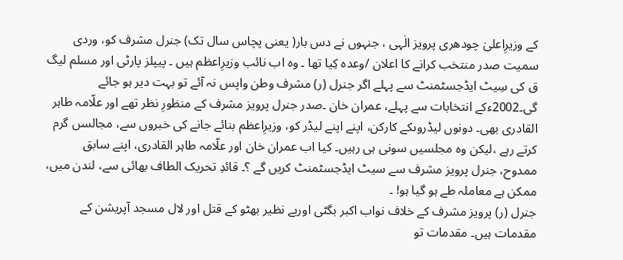کے وزیرِاعلیٰ چودھری پرویز الٰہی ، جنہوں نے دس بار( یعنی پچاس سال تک) جنرل مشرف کو، وردی سمیت صدر منتخب کرانے کا اعلان /وعدہ کِیا تھا ۔ وہ اب نائب وزیرِاعظم ہیں ۔ پیپلز پارٹی اور مسلم لیگ ق کی سِیٹ ایڈجسٹمنٹ سے پہلے اگر جنرل (ر) مشرف وطن واپس نہ آئے تو بہت دیر ہو جائے گی۔2002ءکے انتخابات سے پہلے، عمران خان ۔صدر جنرل پرویز مشرف کے منظورِ نظر تھے اور علّامہ طاہر القادری بھی۔ دونوں لیڈروںکے کارکن، اپنے اپنے لیڈر کو، وزیرِاعظم بنائے جانے کی خبروں سے، مجالسں گرم کرتے رہے ،لیکن وہ مجلسیں سونی ہی رہیں۔ کیا اب عمران خان اور علّامہ طاہر القادری، اپنے سابق ممدوح، جنرل پرویز مشرف سے سیٹ ایڈجسٹمنٹ کریں گے ؟۔ قائدِ تحریک الطاف بھائی سے، لندن میں، ممکن ہے معاملہ طے ہو گیا ہو! ۔
جنرل (ر) پرویز مشرف کے خلاف نواب اکبر بگٹی اوربے نظیر بھٹو کے قتل اور لال مسجد آپریشن کے مقدمات ہیں۔ مقدمات تو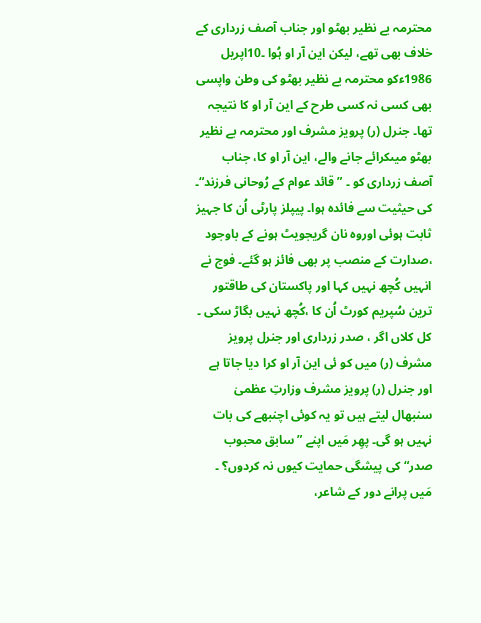محترمہ بے نظیر بھٹو اور جناب آصف زرداری کے خلاف بھی تھے، لیکن این آر او ہُوا ۔10اپریل 1986ءکو محترمہ بے نظیر بھٹو کی وطن واپسی بھی کسی نہ کسی طرح کے این آر او کا نتیجہ تھا۔ جنرل (ر) پرویز مشرف اور محترمہ بے نظیر بھٹو میںکرائے جانے والے، این آر او کا، جناب آصف زرداری کو ۔ ” قائد عوام کے رُوحانی فرزند“۔ کی حیثیت سے فائدہ ہوا۔ پیپلز پارٹی اُن کا جہیز ثابت ہوئی اوروہ نان گریجویٹ ہونے کے باوجود ،صدارت کے منصب پر بھی فائز ہو گئے۔ فوج نے انہیں کُچھ نہیں کہا اور پاکستان کی طاقتور ترین سُپریم کورٹ اُن کا ،کُچھ نہیں بگاڑ سکی ۔ کل کلاں اگر ، صدر زرداری اور جنرل پرویز مشرف (ر) میں کو ئی این آر او کرا دیا جاتا ہے اور جنرل (ر) پرویز مشرف وزارتِ عظمیٰ سنبھال لیتے ہیں تو یہ کوئی اچنبھے کی بات نہیں ہو گی۔ پھِر مَیں اپنے ”سابق محبوب صدر“ کی پیشگی حمایت کیوں نہ کردوں؟ ۔ مَیں پرانے دور کے شاعر،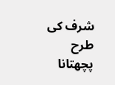شرف کی طرح پچھتانا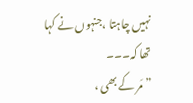نہیں چاہتا ،جنہوں نے کہا تھا کہ۔۔۔
” مَر کے بھی ،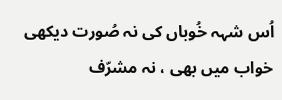اُس شہہ خُوباں کی نہ صُورت دیکھی
خواب میں بھی ، نہ مشرّف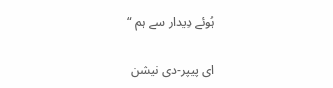ہُوئے دِیدار سے ہم “

ای پیپر-دی نیشن